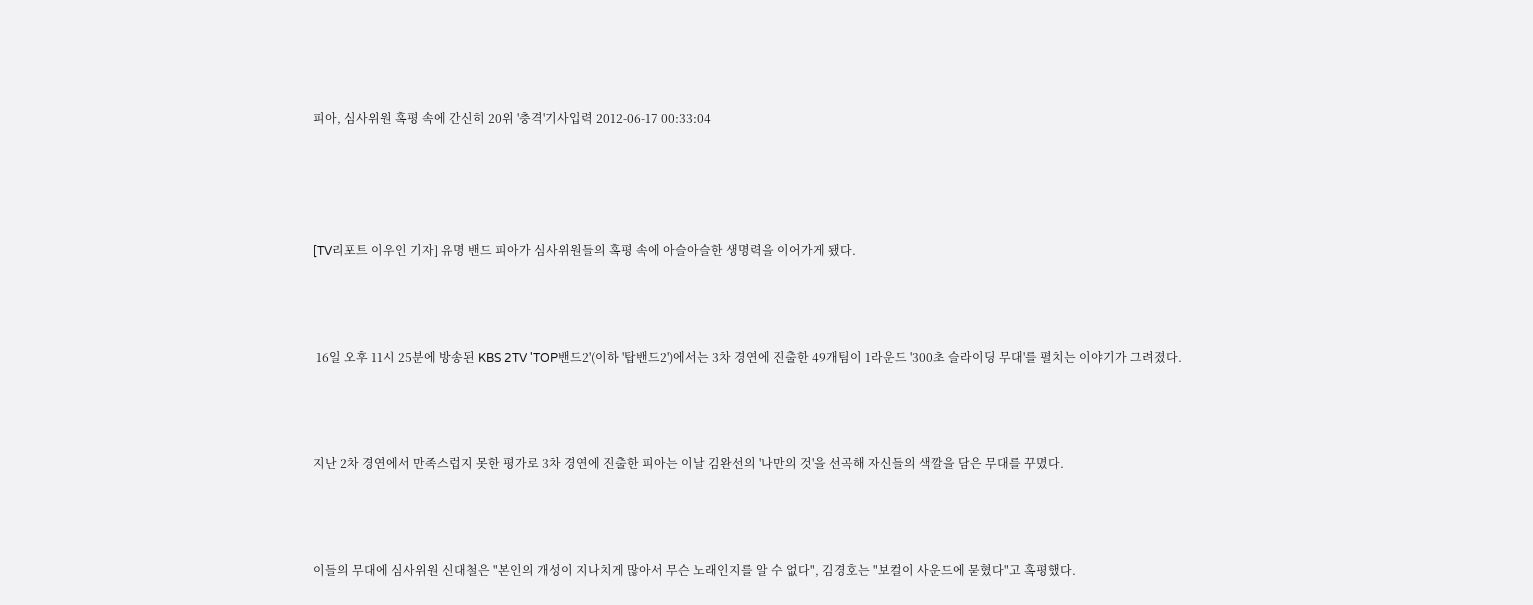피아, 심사위원 혹평 속에 간신히 20위 '충격'기사입력 2012-06-17 00:33:04




[TV리포트 이우인 기자] 유명 밴드 피아가 심사위원들의 혹평 속에 아슬아슬한 생명력을 이어가게 됐다.



 16일 오후 11시 25분에 방송된 KBS 2TV 'TOP밴드2'(이하 '탑밴드2')에서는 3차 경연에 진출한 49개팀이 1라운드 '300초 슬라이딩 무대'를 펼치는 이야기가 그려졌다.



지난 2차 경연에서 만족스럽지 못한 평가로 3차 경연에 진출한 피아는 이날 김완선의 '나만의 것'을 선곡해 자신들의 색깔을 담은 무대를 꾸몄다.



이들의 무대에 심사위원 신대철은 "본인의 개성이 지나치게 많아서 무슨 노래인지를 알 수 없다", 김경호는 "보컬이 사운드에 묻혔다"고 혹평했다.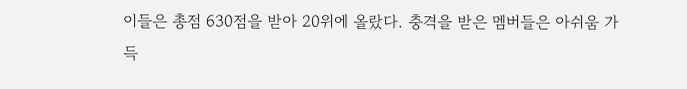이들은 총점 630점을 받아 20위에 올랐다. 충격을 받은 멤버들은 아쉬움 가득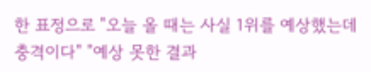한 표정으로 "오늘 올 때는 사실 1위를 예상했는데 충격이다" "예상 못한 결과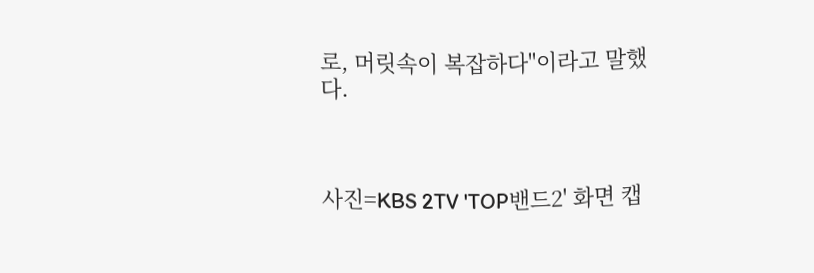로, 머릿속이 복잡하다"이라고 말했다.



사진=KBS 2TV 'TOP밴드2' 화면 캡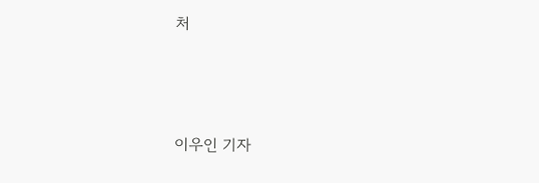처



이우인 기자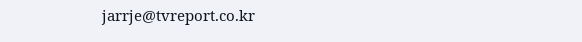jarrje@tvreport.co.kr